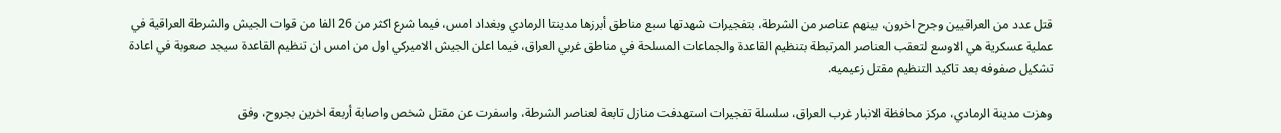قتل عدد من العراقيين وجرح اخرون، بينهم عناصر من الشرطة، بتفجيرات شهدتها سبع مناطق أبرزها مدينتا الرمادي وبغداد امس، فيما شرع اكثر من 26 الفا من قوات الجيش والشرطة العراقية في عملية عسكرية هي الاوسع لتعقب العناصر المرتبطة بتنظيم القاعدة والجماعات المسلحة في مناطق غربي العراق، فيما اعلن الجيش الاميركي اول من امس ان تنظيم القاعدة سيجد صعوبة في اعادة تشكيل صفوفه بعد تاكيد التنظيم مقتل زعيميه.

وهزت مدينة الرمادي، مركز محافظة الانبار غرب العراق، سلسلة تفجيرات استهدفت منازل تابعة لعناصر الشرطة، واسفرت عن مقتل شخص واصابة أربعة اخرين بجروح، وفق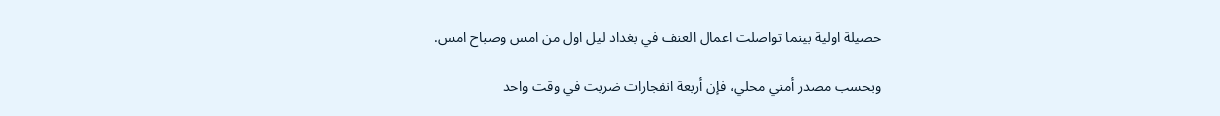حصيلة اولية بينما تواصلت اعمال العنف في بغداد ليل اول من امس وصباح امس.

وبحسب مصدر أمني محلي، فإن أربعة انفجارات ضربت في وقت واحد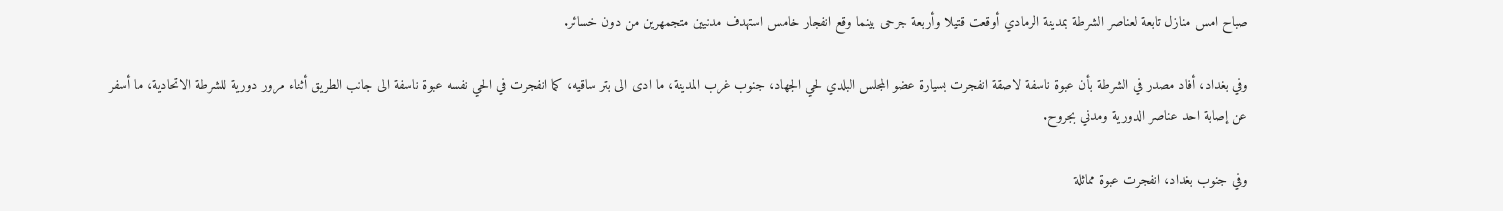صباح امس منازل تابعة لعناصر الشرطة بمدينة الرمادي أوقعت قتيلا وأربعة جرحى بينما وقع انفجار خامس استهدف مدنيين متجمهرين من دون خسائر.

وفي بغداد، أفاد مصدر في الشرطة بأن عبوة ناسفة لاصقة انفجرت بسيارة عضو المجلس البلدي لحي الجهاد، جنوب غرب المدينة، ما ادى الى بتر ساقيه، كما انفجرت في الحي نفسه عبوة ناسفة الى جانب الطريق أثناء مرور دورية للشرطة الاتحادية، ما أسفر عن إصابة احد عناصر الدورية ومدني بجروح.

وفي جنوب بغداد، انفجرت عبوة مماثلة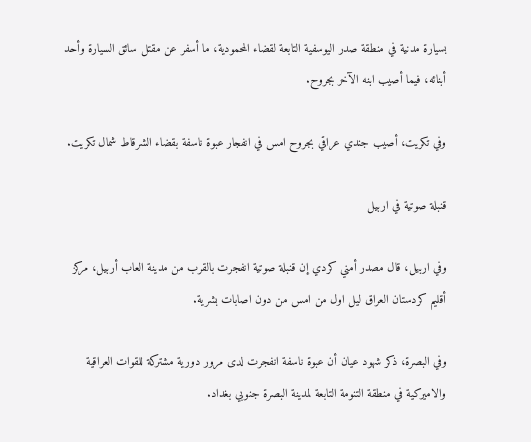بسيارة مدنية في منطقة صدر اليوسفية التابعة لقضاء المحمودية، ما أسفر عن مقتل سائق السيارة وأحد أبنائه، فيما أصيب ابنه الآخر بجروح.

وفي تكريت، أصيب جندي عراقي بجروح امس في انفجار عبوة ناسفة بقضاء الشرقاط شمال تكريت.

قنبلة صوتية في اربيل

وفي اربيل، قال مصدر أمني كردي إن قنبلة صوتية انفجرت بالقرب من مدينة العاب أربيل، مركز أقليم كردستان العراق ليل اول من امس من دون اصابات بشرية.

وفي البصرة، ذكر شهود عيان أن عبوة ناسفة انفجرت لدى مرور دورية مشتركة للقوات العراقية والاميركية في منطقة التنومة التابعة لمدينة البصرة جنوبي بغداد.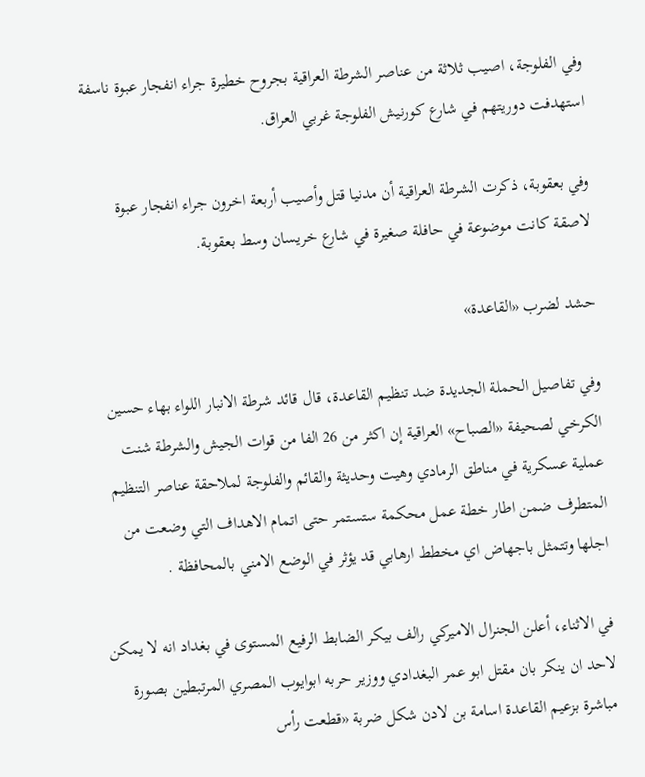وفي الفلوجة، اصيب ثلاثة من عناصر الشرطة العراقية بجروح خطيرة جراء انفجار عبوة ناسفة استهدفت دوريتهم في شارع كورنيش الفلوجة غربي العراق.

وفي بعقوبة، ذكرت الشرطة العراقية أن مدنيا قتل وأصيب أربعة اخرون جراء انفجار عبوة لاصقة كانت موضوعة في حافلة صغيرة في شارع خريسان وسط بعقوبة.

حشد لضرب «القاعدة»

وفي تفاصيل الحملة الجديدة ضد تنظيم القاعدة، قال قائد شرطة الانبار اللواء بهاء حسين الكرخي لصحيفة «الصباح» العراقية إن اكثر من 26 الفا من قوات الجيش والشرطة شنت عملية عسكرية في مناطق الرمادي وهيت وحديثة والقائم والفلوجة لملاحقة عناصر التنظيم المتطرف ضمن اطار خطة عمل محكمة ستستمر حتى اتمام الاهداف التي وضعت من اجلها وتتمثل باجهاض اي مخطط ارهابي قد يؤثر في الوضع الامني بالمحافظة .

في الاثناء، أعلن الجنرال الاميركي رالف بيكر الضابط الرفيع المستوى في بغداد انه لا يمكن لاحد ان ينكر بان مقتل ابو عمر البغدادي ووزير حربه ابوايوب المصري المرتبطين بصورة مباشرة بزعيم القاعدة اسامة بن لادن شكل ضربة «قطعت رأس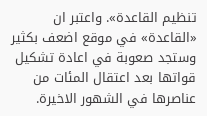تنظيم القاعدة». واعتبر ان «القاعدة» في موقع اضعف بكثير وستجد صعوبة في اعادة تشكيل قواتها بعد اعتقال المئات من عناصرها في الشهور الاخيرة.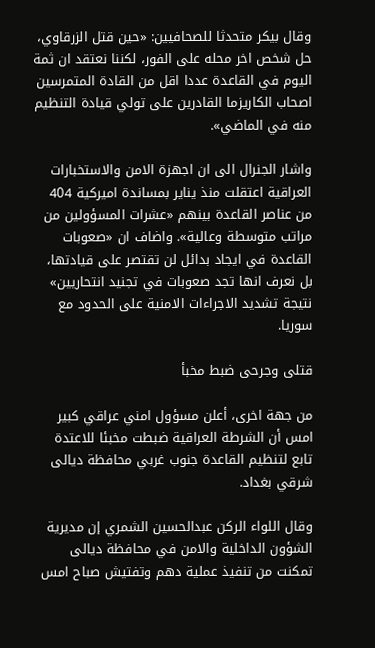وقال بيكر متحدثا للصحافيين: «حين قتل الزرقاوي، حل شخص اخر محله على الفور، لكننا نعتقد ان ثمة اليوم في القاعدة عددا اقل من القادة المتمرسين اصحاب الكاريزما القادرين على تولي قيادة التنظيم منه في الماضي».

واشار الجنرال الى ان اجهزة الامن والاستخبارات العراقية اعتقلت منذ يناير بمساندة اميركية 404 من عناصر القاعدة بينهم «عشرات المسؤولين من مراتب متوسطة وعالية». واضاف ان «صعوبات القاعدة في ايجاد بدائل لن تقتصر على قيادتها، بل نعرف انها تجد صعوبات في تجنيد انتحاريين» نتيجة تشديد الاجراءات الامنية على الحدود مع سوريا.

قتلى وجرحى ضبط مخبأ

من جهة اخرى، أعلن مسؤول امني عراقي كبير امس أن الشرطة العراقية ضبطت مخبئا للاعتدة تابع لتنظيم القاعدة جنوب غربي محافظة ديالى شرقي بغداد.

وقال اللواء الركن عبدالحسين الشمري إن مديرية الشؤون الداخلية والامن في محافظة ديالى تمكنت من تنفيذ عملية دهم وتفتيش صباح امس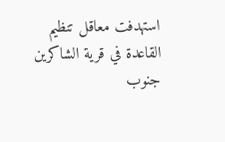استهدفت معاقل تنظيم القاعدة في قرية الشاكرين جنوب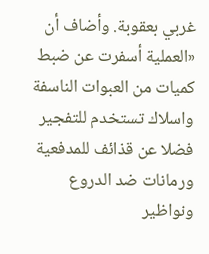غربي بعقوبة. وأضاف أن «العملية أسفرت عن ضبط كميات من العبوات الناسفة واسلاك تستخدم للتفجير فضلا عن قذائف للمدفعية ورمانات ضد الدروع ونواظير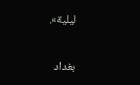ليلية».

بغداد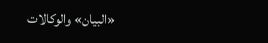«البيان» والوكالات